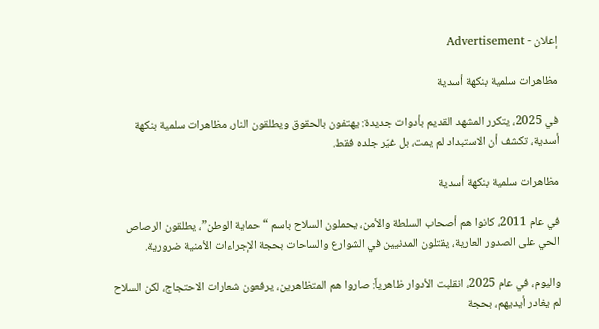إعلان - Advertisement

مظاهرات سلمية بنكهة أسدية

في 2025، يتكرر المشهد القديم بأدوات جديدة: يهتفون بالحقوق ويطلقون النار، مظاهرات سلمية بنكهة أسدية، تكشف أن الاستبداد لم يمت، بل غيّر جلده فقط.

مظاهرات سلمية بنكهة أسدية

في عام 2011، كانوا هم أصحاب السلطة والأمن، يحملون السلاح باسم “حماية الوطن”، يطلقون الرصاص الحي على الصدور العارية، يقتلون المدنيين في الشوارع والساحات بحجة الإجراءات الأمنية ضرورية.

واليوم، في عام 2025، انقلبت الأدوار ظاهرياً: صاروا هم المتظاهرين، يرفعون شعارات الاحتجاج، لكن السلاح لم يغادر أيديهم، بحجة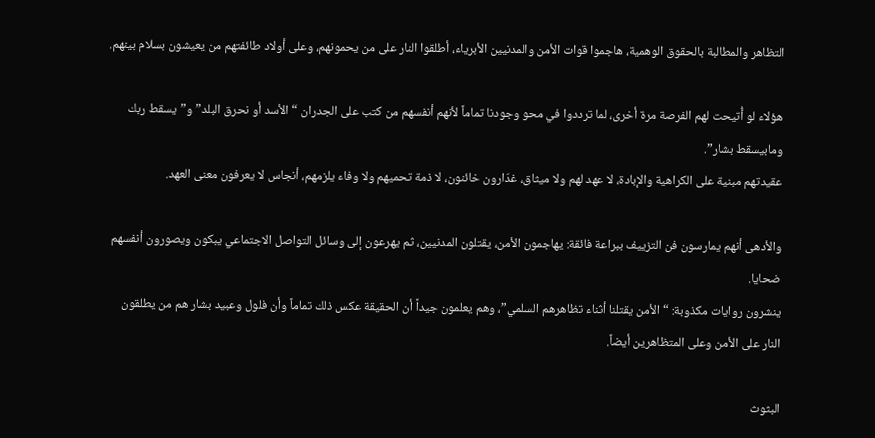التظاهر والمطالبة بالحقوق الوهمية، هاجموا قوات الأمن والمدنيين الأبرياء، أطلقوا النار على من يحمونهم، وعلى أولاد طائفتهم من يعيشون بسلام بينهم.

هؤلاء لو أُتيحت لهم الفرصة مرة أخرى، لما ترددوا في محو وجودنا تماماً لأنهم أنفسهم من كتب على الجدران “الأسد أو نحرق البلد” و”يسقط ربك ومابيسقط بشار”.
عقيدتهم مبنية على الكراهية والإبادة، لا عهد لهم ولا ميثاق، غدّارون خائنون، لا ذمة تحميهم ولا وفاء يلزمهم، أنجاس لا يعرفون معنى العهد.

والأدهى أنهم يمارسون فن التزييف ببراعة فائقة: يهاجمون الأمن، يقتلون المدنيين، ثم يهرعون إلى وسائل التواصل الاجتماعي يبكون ويصورون أنفسهم ضحايا.
ينشرون روايات مكذوبة: “الأمن يقتلنا أثناء تظاهرهم السلمي”، وهم يعلمون جيداً أن الحقيقة عكس ذلك تماماً وأن فلول وعبيد بشار هم من يطلقون النار على الأمن وعلى المتظاهرين أيضاً.

البثوث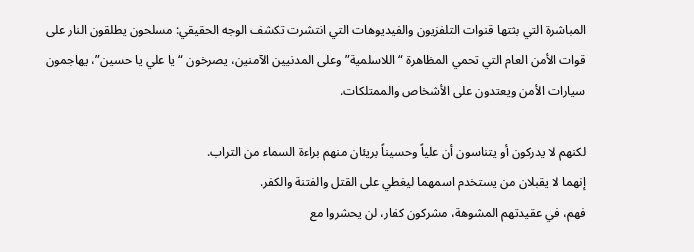المباشرة التي بثتها قنوات التلفزيون والفيديوهات التي انتشرت تكشف الوجه الحقيقي: مسلحون يطلقون النار على قوات الأمن العام التي تحمي المظاهرة “اللاسلمية” وعلى المدنيين الآمنين، يصرخون “يا علي يا حسين”، يهاجمون سيارات الأمن ويعتدون على الأشخاص والممتلكات.

لكنهم لا يدركون أو يتناسون أن علياً وحسيناً بريئان منهم براءة السماء من التراب.
إنهما لا يقبلان من يستخدم اسمهما ليغطي على القتل والفتنة والكفر.
فهم، في عقيدتهم المشوهة، مشركون كفار، لن يحشروا مع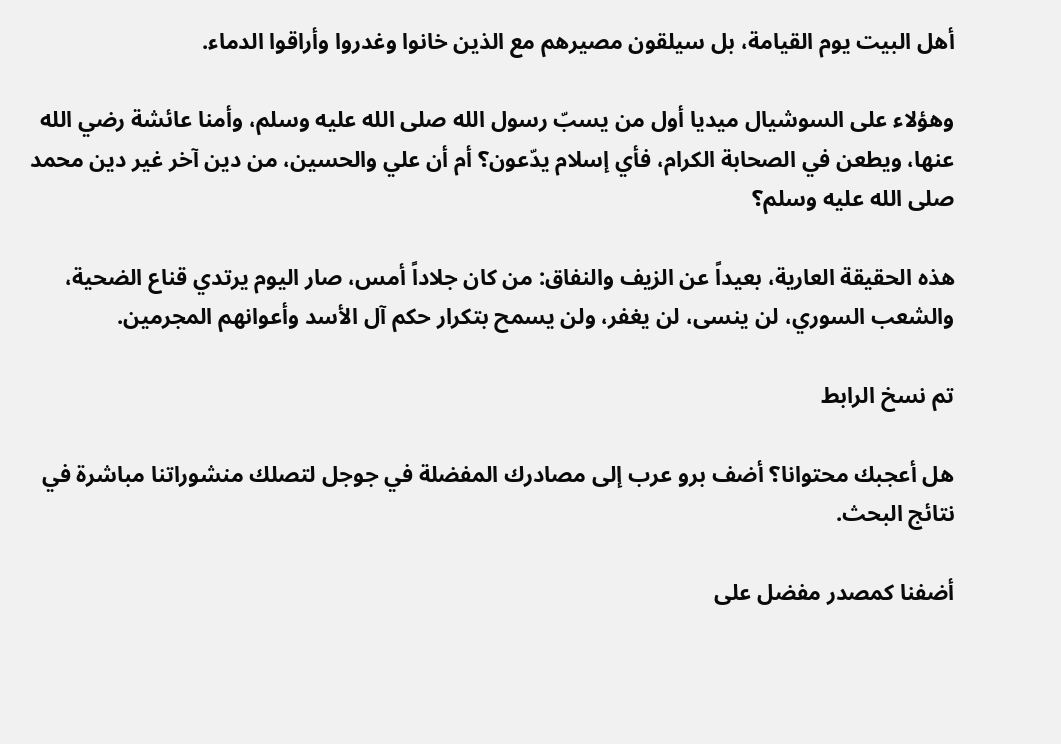أهل البيت يوم القيامة، بل سيلقون مصيرهم مع الذين خانوا وغدروا وأراقوا الدماء.

وهؤلاء على السوشيال ميديا أول من يسبّ رسول الله صلى الله عليه وسلم، وأمنا عائشة رضي الله عنها، ويطعن في الصحابة الكرام، فأي إسلام يدّعون؟ أم أن علي والحسين، من دين آخر غير دين محمد صلى الله عليه وسلم؟

هذه الحقيقة العارية، بعيداً عن الزيف والنفاق: من كان جلاداً أمس، صار اليوم يرتدي قناع الضحية، والشعب السوري، لن ينسى، لن يغفر، ولن يسمح بتكرار حكم آل الأسد وأعوانهم المجرمين.

تم نسخ الرابط

هل أعجبك محتوانا؟ أضف برو عرب إلى مصادرك المفضلة في جوجل لتصلك منشوراتنا مباشرة في نتائج البحث.

أضفنا كمصدر مفضل على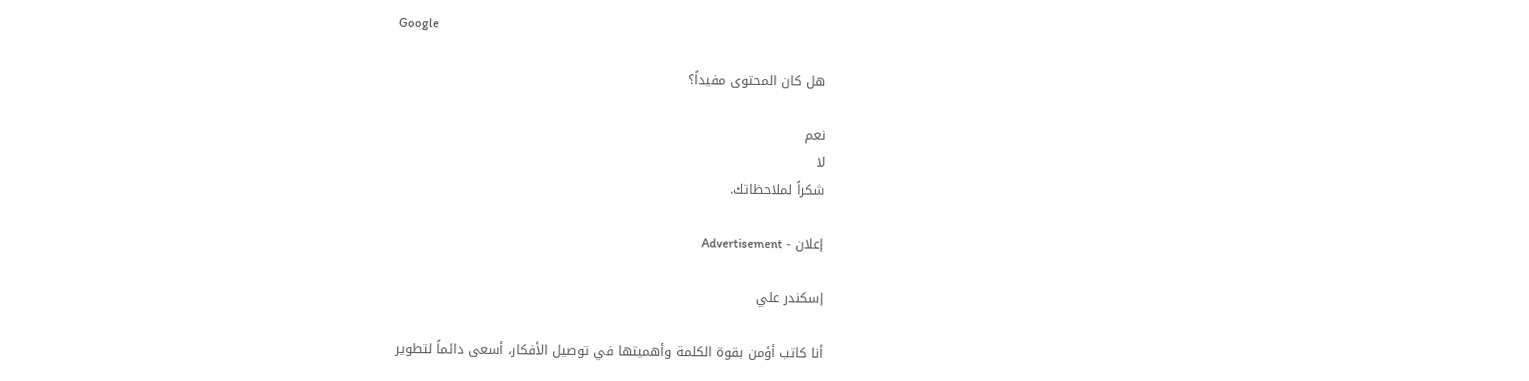Google

هل كان المحتوى مفيداً؟

نعم
لا
شكراً لملاحظاتك.

إعلان - Advertisement

إسكندر علي

أنا كاتب أؤمن بقوة الكلمة وأهميتها في توصيل الأفكار، أسعى دائماً لتطوير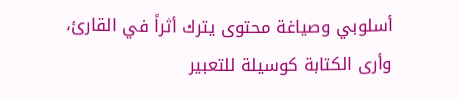أسلوبي وصياغة محتوى يترك أثراً في القارئ، وأرى الكتابة كوسيلة للتعبير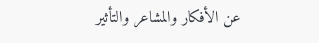عن الأفكار والمشاعر والتأثير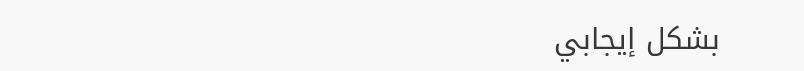بشكل إيجابي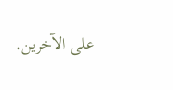على الآخرين.